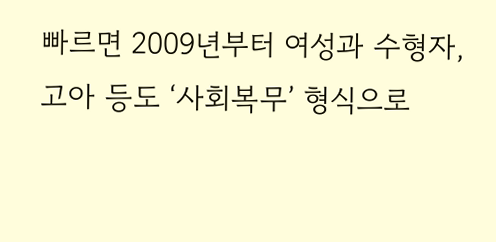빠르면 2009년부터 여성과 수형자, 고아 등도 ‘사회복무’ 형식으로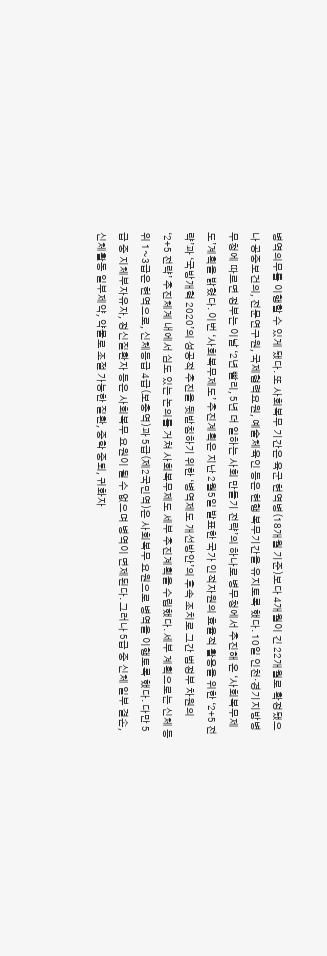병역의무를 이행할 수 있게 됐다. 또 사회복무 기간은 육군 현역병(18개월 기준)보다 4개월이 긴 22개월로 확정됐으나 공중보건의, 전문연구원, 국제협력요원, 예술체육인 등은 현행 복무기간을 유지토록 했다. 10일 인천·경기지방병무청에 따르면 정부는 이날 ‘2년 빨리, 5년 더 일하는 사회 만들기 전략’의 하나로 병무청에서 추진해 온 ‘사회복무제도’계획을 밝혔다. 이번 ‘사회복무제도’ 추진계획은 지난 2월5일 발표한 국가 인적자원의 효율적 활용을 위한 ‘2+5 전략’과 ‘국방개혁 2020’의 성공적 추진을 뒷받침하기 위한 ‘병역제도 개선방안’의 후속 조치로 그간 범정부 차원의 ‘2+5 전략’ 추진체계 내에서 심도 있는 논의를 거쳐 사회복무제도 세부 추진계획을 수립했다. 세부 계획으로는 신체 등위 1~3급은 현역으로, 신체등급 4급(보충역)과 5급(제2국민역)은 사회복무 요원으로 병역을 이행토록 했다. 다만 5급 중 지체부자유자, 정신질환자 등은 사회복무 요원이 될 수 없으며 병역이 면제된다. 그러나 5급 중 신체 일부 결손, 신체활동 일부제약, 약물로 조절 가능한 질환, 중학 중퇴, 귀화자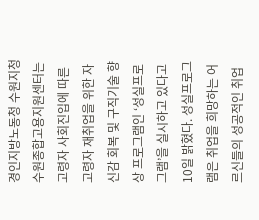경인지방노동청 수원지청 수원종합고용지원센터는 고령자 사회진입에 따른 고령자 재취업을 위한 자신감 회복 및 구직기술 향상 프로그램인 ‘성실프로그램’을 실시하고 있다고 10일 밝혔다. 성실프로그램은 취업을 희망하는 어르신들의 성공적인 취업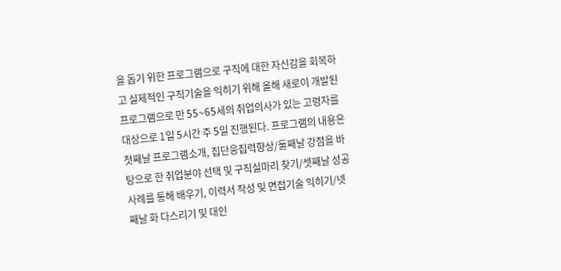을 돕기 위한 프로그램으로 구직에 대한 자신감을 회복하고 실제적인 구직기술을 익히기 위해 올해 새로이 개발된 프로그램으로 만 55~65세의 취업의사가 있는 고령자를 대상으로 1일 5시간 주 5일 진행된다. 프로그램의 내용은 첫째날 프로그램소개, 집단응집력향상/둘째날 강점을 바탕으로 한 취업분야 선택 및 구직실마리 찾기/셋째날 성공사례를 통해 배우기, 이력서 작성 및 면접기술 익히기/넷째날 화 다스리기 및 대인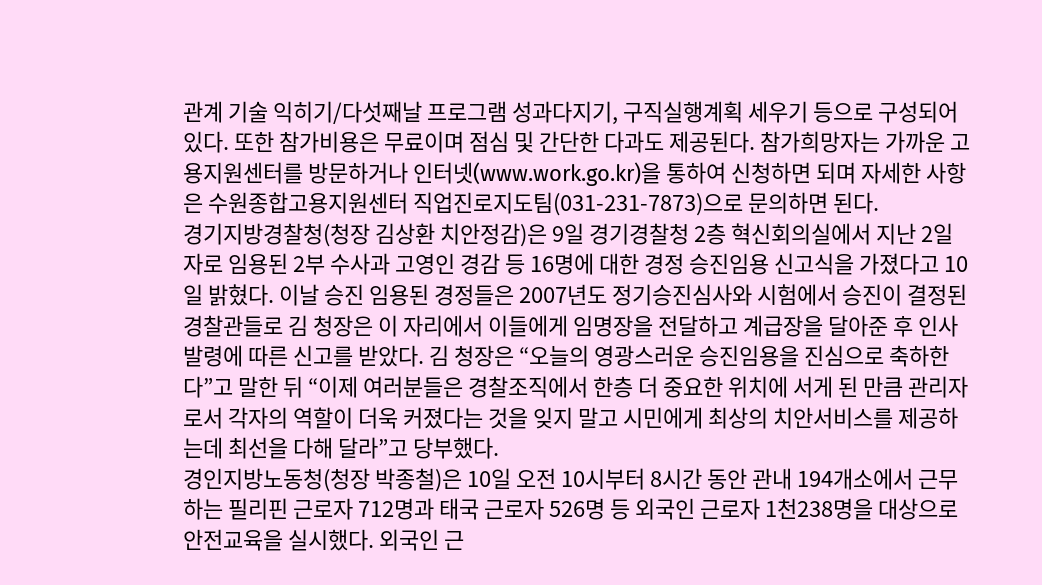관계 기술 익히기/다섯째날 프로그램 성과다지기, 구직실행계획 세우기 등으로 구성되어 있다. 또한 참가비용은 무료이며 점심 및 간단한 다과도 제공된다. 참가희망자는 가까운 고용지원센터를 방문하거나 인터넷(www.work.go.kr)을 통하여 신청하면 되며 자세한 사항은 수원종합고용지원센터 직업진로지도팀(031-231-7873)으로 문의하면 된다.
경기지방경찰청(청장 김상환 치안정감)은 9일 경기경찰청 2층 혁신회의실에서 지난 2일자로 임용된 2부 수사과 고영인 경감 등 16명에 대한 경정 승진임용 신고식을 가졌다고 10일 밝혔다. 이날 승진 임용된 경정들은 2007년도 정기승진심사와 시험에서 승진이 결정된 경찰관들로 김 청장은 이 자리에서 이들에게 임명장을 전달하고 계급장을 달아준 후 인사발령에 따른 신고를 받았다. 김 청장은 “오늘의 영광스러운 승진임용을 진심으로 축하한다”고 말한 뒤 “이제 여러분들은 경찰조직에서 한층 더 중요한 위치에 서게 된 만큼 관리자로서 각자의 역할이 더욱 커졌다는 것을 잊지 말고 시민에게 최상의 치안서비스를 제공하는데 최선을 다해 달라”고 당부했다.
경인지방노동청(청장 박종철)은 10일 오전 10시부터 8시간 동안 관내 194개소에서 근무하는 필리핀 근로자 712명과 태국 근로자 526명 등 외국인 근로자 1천238명을 대상으로 안전교육을 실시했다. 외국인 근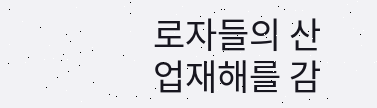로자들의 산업재해를 감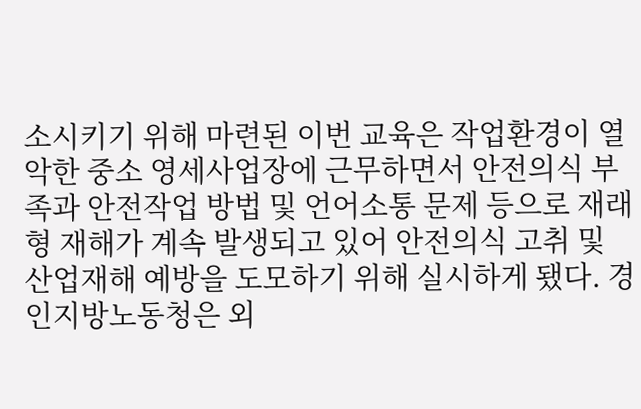소시키기 위해 마련된 이번 교육은 작업환경이 열악한 중소 영세사업장에 근무하면서 안전의식 부족과 안전작업 방법 및 언어소통 문제 등으로 재래형 재해가 계속 발생되고 있어 안전의식 고취 및 산업재해 예방을 도모하기 위해 실시하게 됐다. 경인지방노동청은 외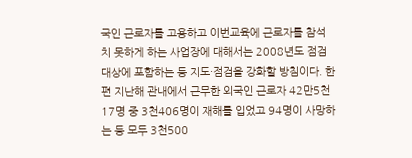국인 근로자를 고용하고 이번교육에 근로자를 참석치 못하게 하는 사업장에 대해서는 2008년도 점검대상에 포함하는 등 지도·점검을 강화할 방침이다. 한편 지난해 관내에서 근무한 외국인 근로자 42만5천17명 중 3천406명이 재해를 입었고 94명이 사망하는 등 모두 3천500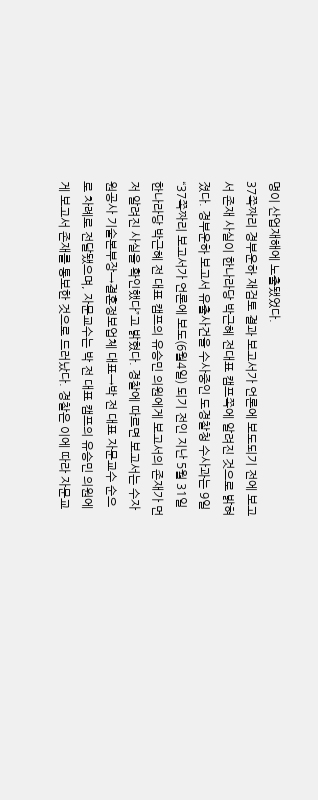명이 산업재해에 노출됐었다.
37쪽짜리 경부운하 재검토 결과 보고서가 언론에 보도되기 전에 보고서 존재 사실이 한나라당 박근혜 전대표 캠프쪽에 알려진 것으로 밝혀졌다. 경부운하 보고서 유출사건을 수사중인 도경찰청 수사과는 9일 “37쪽짜리 보고서가 언론에 보도(6월4일) 되기 전인 지난 5월 31일 한나라당 박근혜 전 대표 캠프의 유승민 의원에게 보고서의 존재가 먼저 알려진 사실을 확인했다”고 밝혔다. 경찰에 따르면 보고서는 수자원공사 기술본부장→결혼정보업체 대표→박 전 대표 자문교수 순으로 차례로 전달됐으며, 자문교수는 박 전 대표 캠프의 유승민 의원에게 보고서 존재를 통보한 것으로 드러났다. 경찰은 이에 따라 자문교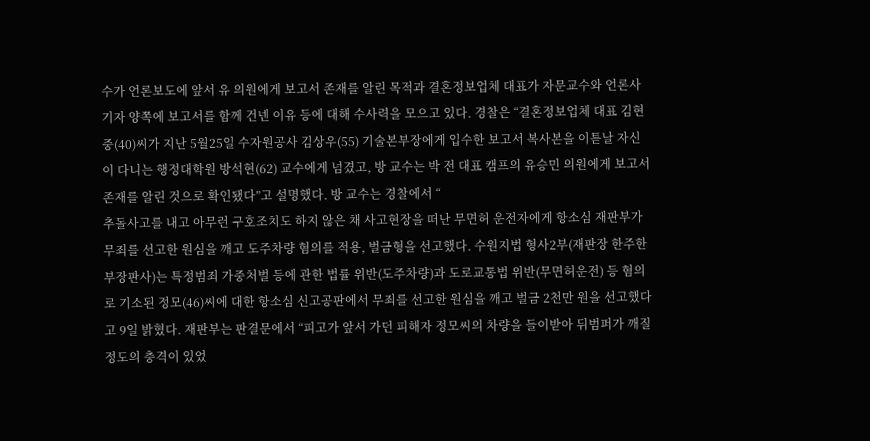수가 언론보도에 앞서 유 의원에게 보고서 존재를 알린 목적과 결혼정보업체 대표가 자문교수와 언론사 기자 양쪽에 보고서를 함께 건넨 이유 등에 대해 수사력을 모으고 있다. 경찰은 “결혼정보업체 대표 김현중(40)씨가 지난 5월25일 수자원공사 김상우(55) 기술본부장에게 입수한 보고서 복사본을 이튿날 자신이 다니는 행정대학원 방석현(62) 교수에게 넘겼고, 방 교수는 박 전 대표 캠프의 유승민 의원에게 보고서 존재를 알린 것으로 확인됐다”고 설명했다. 방 교수는 경찰에서 “
추돌사고를 내고 아무런 구호조치도 하지 않은 채 사고현장을 떠난 무면허 운전자에게 항소심 재판부가 무죄를 선고한 원심을 깨고 도주차량 혐의를 적용, 벌금형을 선고했다. 수원지법 형사2부(재판장 한주한 부장판사)는 특정범죄 가중처벌 등에 관한 법률 위반(도주차량)과 도로교통법 위반(무면허운전) 등 혐의로 기소된 정모(46)씨에 대한 항소심 신고공판에서 무죄를 선고한 원심을 깨고 벌금 2천만 원을 선고했다고 9일 밝혔다. 재판부는 판결문에서 “피고가 앞서 가던 피해자 정모씨의 차량을 들이받아 뒤범퍼가 깨질 정도의 충격이 있었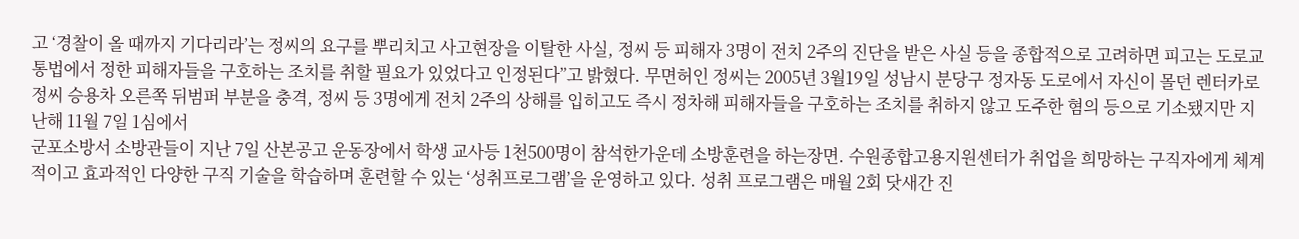고 ‘경찰이 올 때까지 기다리라’는 정씨의 요구를 뿌리치고 사고현장을 이탈한 사실, 정씨 등 피해자 3명이 전치 2주의 진단을 받은 사실 등을 종합적으로 고려하면 피고는 도로교통법에서 정한 피해자들을 구호하는 조치를 취할 필요가 있었다고 인정된다”고 밝혔다. 무면허인 정씨는 2005년 3월19일 성남시 분당구 정자동 도로에서 자신이 몰던 렌터카로 정씨 승용차 오른쪽 뒤범퍼 부분을 충격, 정씨 등 3명에게 전치 2주의 상해를 입히고도 즉시 정차해 피해자들을 구호하는 조치를 취하지 않고 도주한 혐의 등으로 기소됐지만 지난해 11월 7일 1심에서
군포소방서 소방관들이 지난 7일 산본공고 운동장에서 학생 교사등 1천500명이 참석한가운데 소방훈련을 하는장면. 수원종합고용지원센터가 취업을 희망하는 구직자에게 체계적이고 효과적인 다양한 구직 기술을 학습하며 훈련할 수 있는 ‘성취프로그램’을 운영하고 있다. 성취 프로그램은 매월 2회 닷새간 진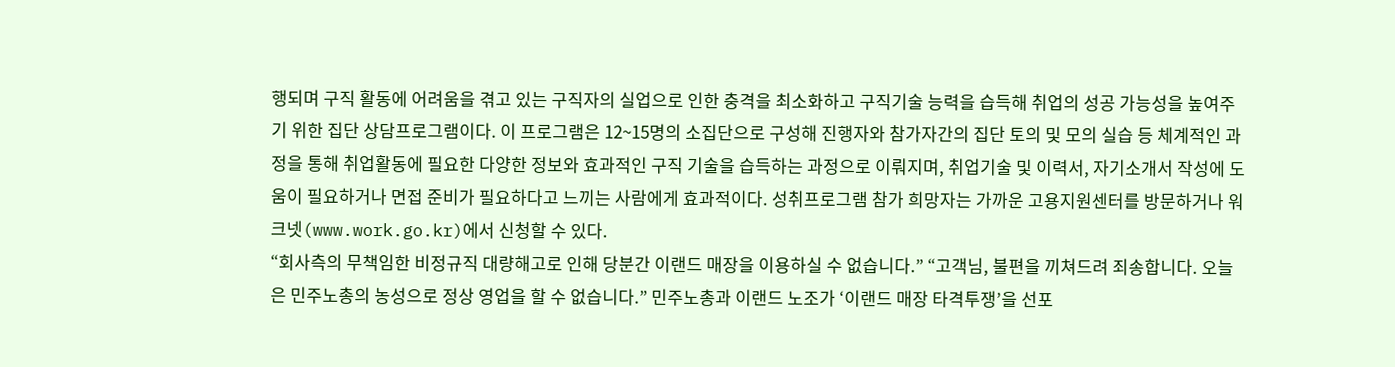행되며 구직 활동에 어려움을 겪고 있는 구직자의 실업으로 인한 충격을 최소화하고 구직기술 능력을 습득해 취업의 성공 가능성을 높여주기 위한 집단 상담프로그램이다. 이 프로그램은 12~15명의 소집단으로 구성해 진행자와 참가자간의 집단 토의 및 모의 실습 등 체계적인 과정을 통해 취업활동에 필요한 다양한 정보와 효과적인 구직 기술을 습득하는 과정으로 이뤄지며, 취업기술 및 이력서, 자기소개서 작성에 도움이 필요하거나 면접 준비가 필요하다고 느끼는 사람에게 효과적이다. 성취프로그램 참가 희망자는 가까운 고용지원센터를 방문하거나 워크넷(www.work.go.kr)에서 신청할 수 있다.
“회사측의 무책임한 비정규직 대량해고로 인해 당분간 이랜드 매장을 이용하실 수 없습니다.” “고객님, 불편을 끼쳐드려 죄송합니다. 오늘은 민주노총의 농성으로 정상 영업을 할 수 없습니다.” 민주노총과 이랜드 노조가 ‘이랜드 매장 타격투쟁’을 선포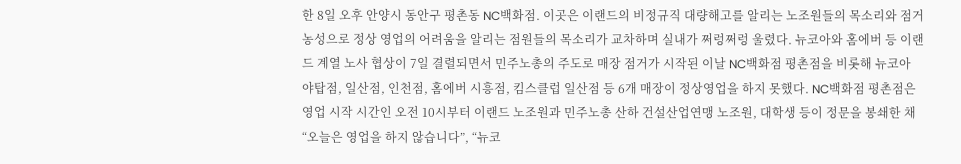한 8일 오후 안양시 동안구 평촌동 NC백화점. 이곳은 이랜드의 비정규직 대량해고를 알리는 노조원들의 목소리와 점거 농성으로 정상 영업의 어려움을 알리는 점원들의 목소리가 교차하며 실내가 쩌렁쩌렁 울렸다. 뉴코아와 홈에버 등 이랜드 계열 노사 협상이 7일 결렬되면서 민주노총의 주도로 매장 점거가 시작된 이날 NC백화점 평촌점을 비롯해 뉴코아 야탑점, 일산점, 인천점, 홈에버 시흥점, 킴스클럽 일산점 등 6개 매장이 정상영업을 하지 못했다. NC백화점 평촌점은 영업 시작 시간인 오전 10시부터 이랜드 노조원과 민주노총 산하 건설산업연맹 노조원, 대학생 등이 정문을 봉쇄한 채 “오늘은 영업을 하지 않습니다”, “뉴코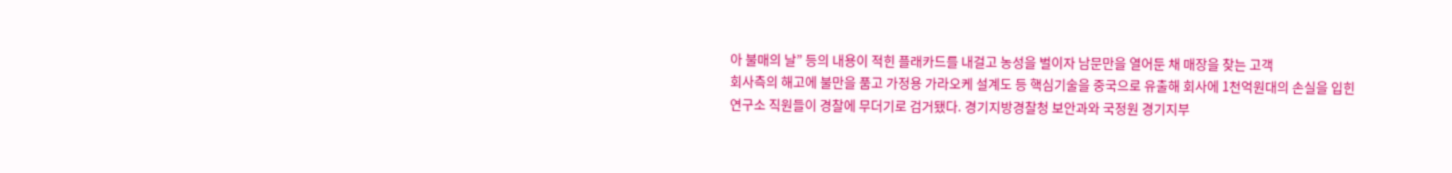아 불매의 날” 등의 내용이 적힌 플래카드를 내걸고 농성을 벌이자 남문만을 열어둔 채 매장을 찾는 고객
회사측의 해고에 불만을 품고 가정용 가라오케 설계도 등 핵심기술을 중국으로 유출해 회사에 1천억원대의 손실을 입힌 연구소 직원들이 경찰에 무더기로 검거됐다. 경기지방경찰청 보안과와 국정원 경기지부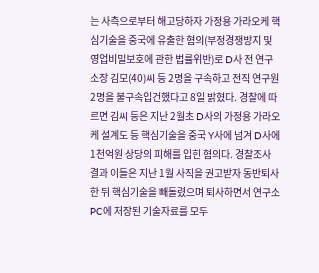는 사측으로부터 해고당하자 가정용 가라오케 핵심기술을 중국에 유출한 혐의(부정경쟁방지 및 영업비밀보호에 관한 법률위반)로 D사 전 연구소장 김모(40)씨 등 2명을 구속하고 전직 연구원 2명을 불구속입건했다고 8일 밝혔다. 경찰에 따르면 김씨 등은 지난 2월초 D사의 가정용 가라오케 설계도 등 핵심기술을 중국 Y사에 넘겨 D사에 1천억원 상당의 피해를 입힌 혐의다. 경찰조사 결과 이들은 지난 1월 사직을 권고받자 동반퇴사한 뒤 핵심기술을 빼돌렸으며 퇴사하면서 연구소 PC에 저장된 기술자료를 모두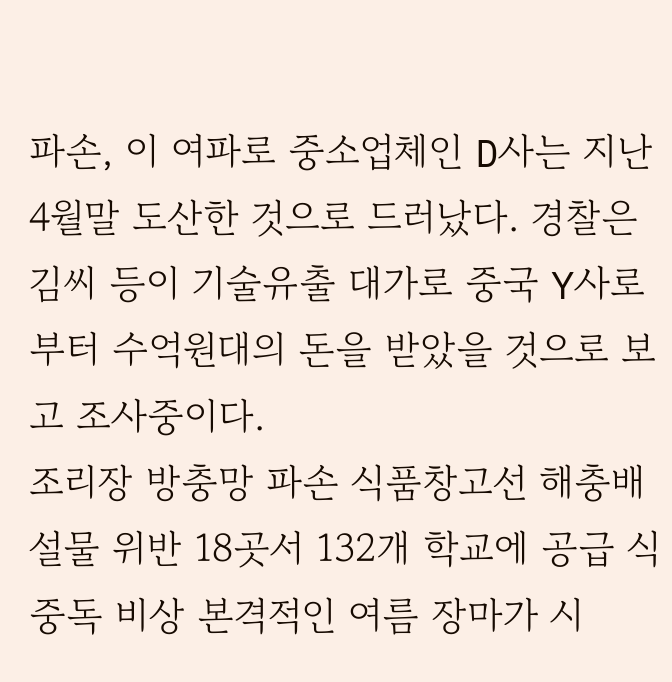파손, 이 여파로 중소업체인 D사는 지난 4월말 도산한 것으로 드러났다. 경찰은 김씨 등이 기술유출 대가로 중국 Y사로부터 수억원대의 돈을 받았을 것으로 보고 조사중이다.
조리장 방충망 파손 식품창고선 해충배설물 위반 18곳서 132개 학교에 공급 식중독 비상 본격적인 여름 장마가 시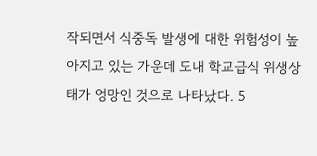작되면서 식중독 발생에 대한 위험성이 높아지고 있는 가운데 도내 학교급식 위생상태가 엉망인 것으로 나타났다. 5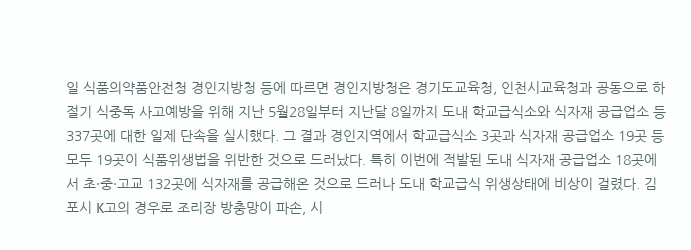일 식품의약품안전청 경인지방청 등에 따르면 경인지방청은 경기도교육청, 인천시교육청과 공동으로 하절기 식중독 사고예방을 위해 지난 5월28일부터 지난달 8일까지 도내 학교급식소와 식자재 공급업소 등 337곳에 대한 일제 단속을 실시했다. 그 결과 경인지역에서 학교급식소 3곳과 식자재 공급업소 19곳 등 모두 19곳이 식품위생법을 위반한 것으로 드러났다. 특히 이번에 적발된 도내 식자재 공급업소 18곳에서 초·중·고교 132곳에 식자재를 공급해온 것으로 드러나 도내 학교급식 위생상태에 비상이 걸렸다. 김포시 K고의 경우로 조리장 방충망이 파손, 시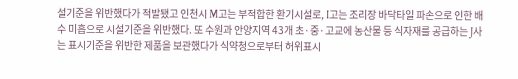설기준을 위반했다가 적발됐고 인천시 M고는 부적합한 환기시설로, I고는 조리장 바닥타일 파손으로 인한 배수 미흡으로 시설기준을 위반했다. 또 수원과 안양지역 43개 초·중·고교에 농산물 등 식자재를 공급하는 J사는 표시기준을 위반한 제품을 보관했다가 식약청으로부터 허위표시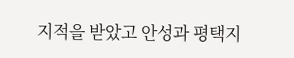지적을 받았고 안성과 평택지